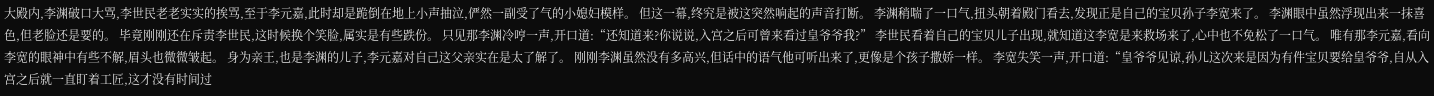大殿内,李渊破口大骂,李世民老老实实的挨骂,至于李元嘉,此时却是跪倒在地上小声抽泣,俨然一副受了气的小媳妇模样。 但这一幕,终究是被这突然响起的声音打断。 李渊稍喘了一口气,扭头朝着殿门看去,发现正是自己的宝贝孙子李宽来了。 李渊眼中虽然浮现出来一抹喜色,但老脸还是要的。 毕竟刚刚还在斥责李世民,这时候换个笑脸,属实是有些跌份。 只见那李渊冷哼一声,开口道:“还知道来?你说说,入宫之后可曾来看过皇爷爷我?” 李世民看着自己的宝贝儿子出现,就知道这李宽是来救场来了,心中也不免松了一口气。 唯有那李元嘉,看向李宽的眼神中有些不解,眉头也微微皱起。 身为亲王,也是李渊的儿子,李元嘉对自己这父亲实在是太了解了。 刚刚李渊虽然没有多高兴,但话中的语气他可听出来了,更像是个孩子撒娇一样。 李宽失笑一声,开口道:“皇爷爷见谅,孙儿这次来是因为有件宝贝要给皇爷爷,自从入宫之后就一直盯着工匠,这才没有时间过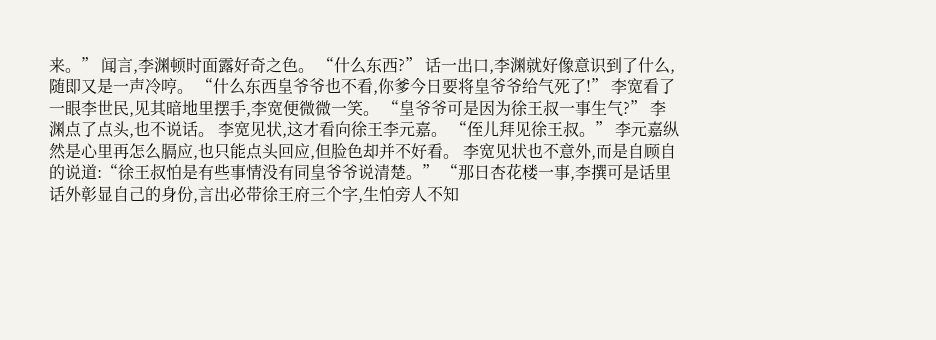来。” 闻言,李渊顿时面露好奇之色。 “什么东西?” 话一出口,李渊就好像意识到了什么,随即又是一声冷哼。 “什么东西皇爷爷也不看,你爹今日要将皇爷爷给气死了!” 李宽看了一眼李世民,见其暗地里摆手,李宽便微微一笑。 “皇爷爷可是因为徐王叔一事生气?” 李渊点了点头,也不说话。 李宽见状,这才看向徐王李元嘉。 “侄儿拜见徐王叔。” 李元嘉纵然是心里再怎么膈应,也只能点头回应,但脸色却并不好看。 李宽见状也不意外,而是自顾自的说道:“徐王叔怕是有些事情没有同皇爷爷说清楚。” “那日杏花楼一事,李撰可是话里话外彰显自己的身份,言出必带徐王府三个字,生怕旁人不知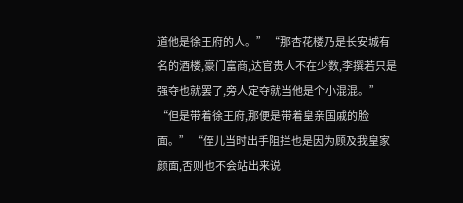道他是徐王府的人。” “那杏花楼乃是长安城有名的酒楼,豪门富商,达官贵人不在少数,李撰若只是强夺也就罢了,旁人定夺就当他是个小混混。” “但是带着徐王府,那便是带着皇亲国戚的脸面。” “侄儿当时出手阻拦也是因为顾及我皇家颜面,否则也不会站出来说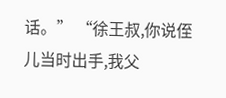话。” “徐王叔,你说侄儿当时出手,我父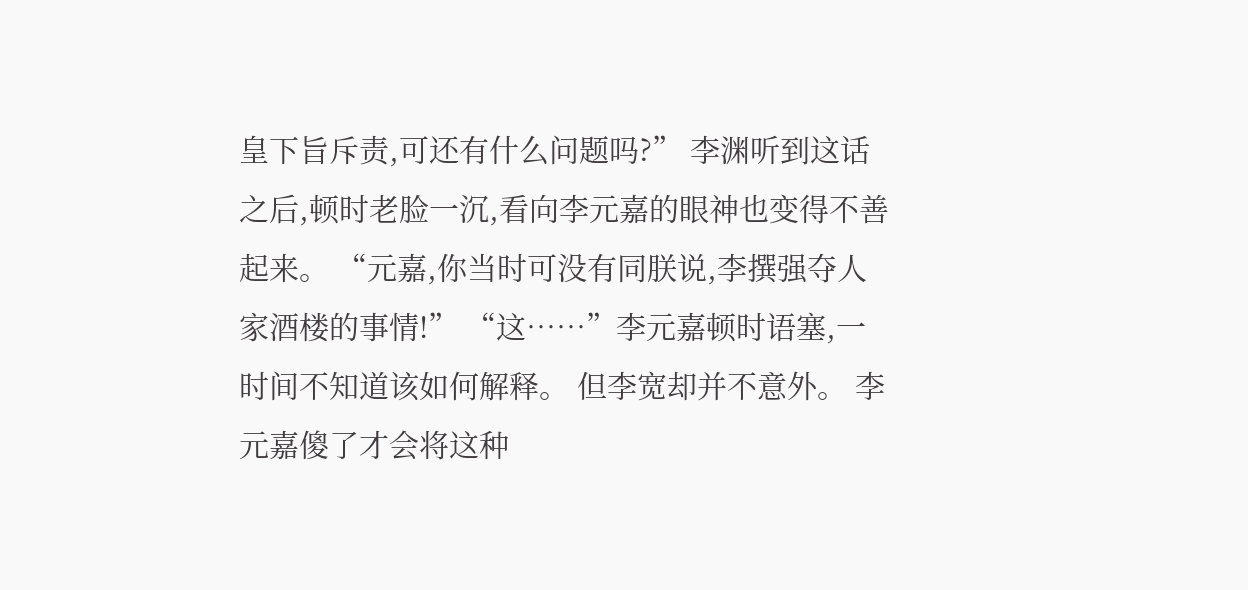皇下旨斥责,可还有什么问题吗?” 李渊听到这话之后,顿时老脸一沉,看向李元嘉的眼神也变得不善起来。 “元嘉,你当时可没有同朕说,李撰强夺人家酒楼的事情!” “这……”李元嘉顿时语塞,一时间不知道该如何解释。 但李宽却并不意外。 李元嘉傻了才会将这种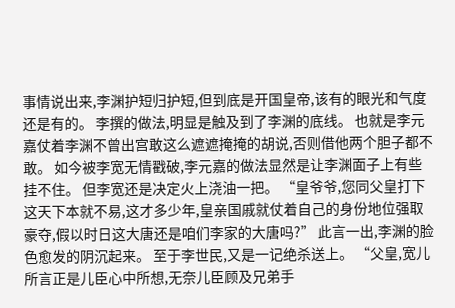事情说出来,李渊护短归护短,但到底是开国皇帝,该有的眼光和气度还是有的。 李撰的做法,明显是触及到了李渊的底线。 也就是李元嘉仗着李渊不曾出宫敢这么遮遮掩掩的胡说,否则借他两个胆子都不敢。 如今被李宽无情戳破,李元嘉的做法显然是让李渊面子上有些挂不住。 但李宽还是决定火上浇油一把。 “皇爷爷,您同父皇打下这天下本就不易,这才多少年,皇亲国戚就仗着自己的身份地位强取豪夺,假以时日这大唐还是咱们李家的大唐吗?” 此言一出,李渊的脸色愈发的阴沉起来。 至于李世民,又是一记绝杀送上。 “父皇,宽儿所言正是儿臣心中所想,无奈儿臣顾及兄弟手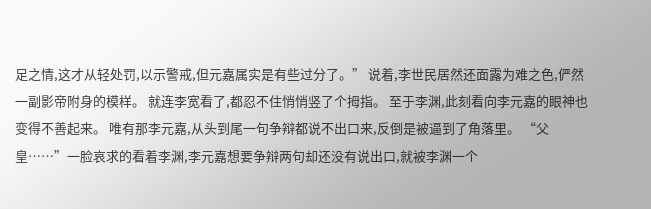足之情,这才从轻处罚,以示警戒,但元嘉属实是有些过分了。” 说着,李世民居然还面露为难之色,俨然一副影帝附身的模样。 就连李宽看了,都忍不住悄悄竖了个拇指。 至于李渊,此刻看向李元嘉的眼神也变得不善起来。 唯有那李元嘉,从头到尾一句争辩都说不出口来,反倒是被逼到了角落里。 “父皇……”一脸哀求的看着李渊,李元嘉想要争辩两句却还没有说出口,就被李渊一个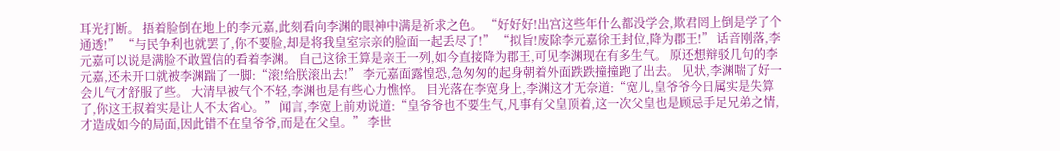耳光打断。 捂着脸倒在地上的李元嘉,此刻看向李渊的眼神中满是祈求之色。 “好好好!出宫这些年什么都没学会,欺君罔上倒是学了个通透!” “与民争利也就罢了,你不要脸,却是将我皇室宗亲的脸面一起丢尽了!” “拟旨!废除李元嘉徐王封位,降为郡王!” 话音刚落,李元嘉可以说是满脸不敢置信的看着李渊。 自己这徐王算是亲王一列,如今直接降为郡王,可见李渊现在有多生气。 原还想辩驳几句的李元嘉,还未开口就被李渊踹了一脚:“滚!给朕滚出去!” 李元嘉面露惶恐,急匆匆的起身朝着外面跌跌撞撞跑了出去。 见状,李渊喘了好一会儿气才舒服了些。 大清早被气个不轻,李渊也是有些心力憔悴。 目光落在李宽身上,李渊这才无奈道:“宽儿,皇爷爷今日属实是失算了,你这王叔着实是让人不太省心。” 闻言,李宽上前劝说道:“皇爷爷也不要生气,凡事有父皇顶着,这一次父皇也是顾忌手足兄弟之情,才造成如今的局面,因此错不在皇爷爷,而是在父皇。” 李世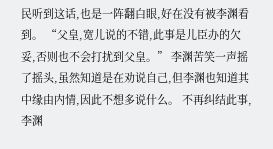民听到这话,也是一阵翻白眼,好在没有被李渊看到。 “父皇,宽儿说的不错,此事是儿臣办的欠妥,否则也不会打扰到父皇。” 李渊苦笑一声摇了摇头,虽然知道是在劝说自己,但李渊也知道其中缘由内情,因此不想多说什么。 不再纠结此事,李渊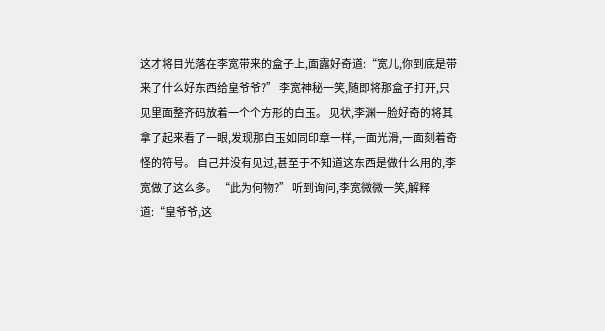这才将目光落在李宽带来的盒子上,面露好奇道:“宽儿,你到底是带来了什么好东西给皇爷爷?” 李宽神秘一笑,随即将那盒子打开,只见里面整齐码放着一个个方形的白玉。 见状,李渊一脸好奇的将其拿了起来看了一眼,发现那白玉如同印章一样,一面光滑,一面刻着奇怪的符号。 自己并没有见过,甚至于不知道这东西是做什么用的,李宽做了这么多。 “此为何物?” 听到询问,李宽微微一笑,解释道:“皇爷爷,这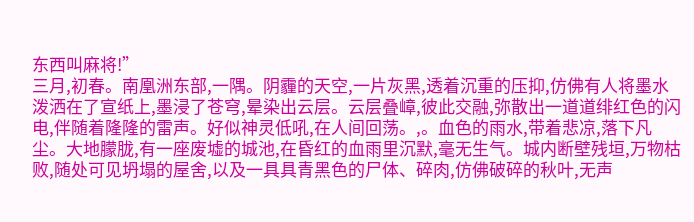东西叫麻将!”
三月,初春。南凰洲东部,一隅。阴霾的天空,一片灰黑,透着沉重的压抑,仿佛有人将墨水泼洒在了宣纸上,墨浸了苍穹,晕染出云层。云层叠嶂,彼此交融,弥散出一道道绯红色的闪电,伴随着隆隆的雷声。好似神灵低吼,在人间回荡。,。血色的雨水,带着悲凉,落下凡尘。大地朦胧,有一座废墟的城池,在昏红的血雨里沉默,毫无生气。城内断壁残垣,万物枯败,随处可见坍塌的屋舍,以及一具具青黑色的尸体、碎肉,仿佛破碎的秋叶,无声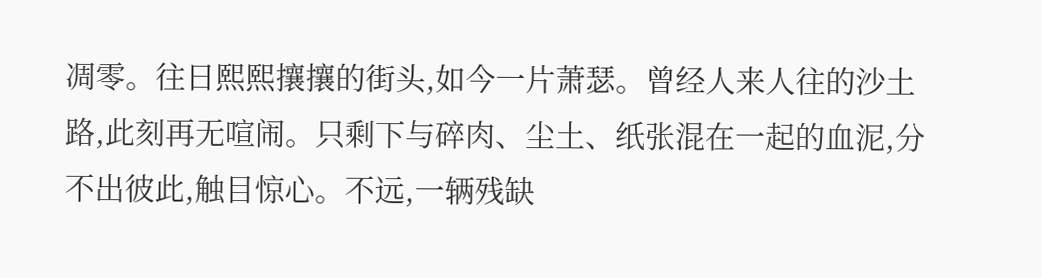凋零。往日熙熙攘攘的街头,如今一片萧瑟。曾经人来人往的沙土路,此刻再无喧闹。只剩下与碎肉、尘土、纸张混在一起的血泥,分不出彼此,触目惊心。不远,一辆残缺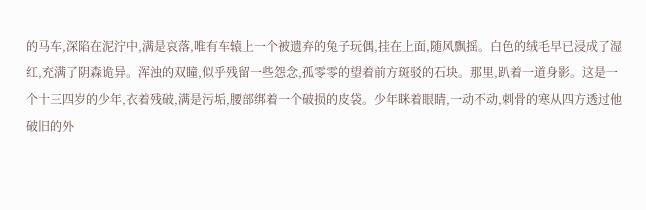的马车,深陷在泥泞中,满是哀落,唯有车辕上一个被遗弃的兔子玩偶,挂在上面,随风飘摇。白色的绒毛早已浸成了湿红,充满了阴森诡异。浑浊的双瞳,似乎残留一些怨念,孤零零的望着前方斑驳的石块。那里,趴着一道身影。这是一个十三四岁的少年,衣着残破,满是污垢,腰部绑着一个破损的皮袋。少年眯着眼睛,一动不动,刺骨的寒从四方透过他破旧的外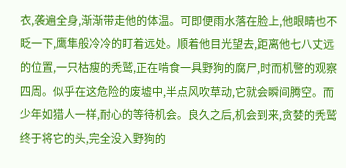衣,袭遍全身,渐渐带走他的体温。可即便雨水落在脸上,他眼睛也不眨一下,鹰隼般冷冷的盯着远处。顺着他目光望去,距离他七八丈远的位置,一只枯瘦的秃鹫,正在啃食一具野狗的腐尸,时而机警的观察四周。似乎在这危险的废墟中,半点风吹草动,它就会瞬间腾空。而少年如猎人一样,耐心的等待机会。良久之后,机会到来,贪婪的秃鹫终于将它的头,完全没入野狗的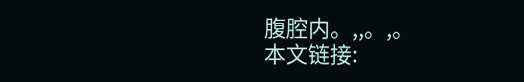腹腔内。,,。,。
本文链接: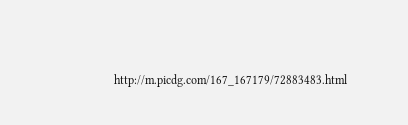http://m.picdg.com/167_167179/72883483.html